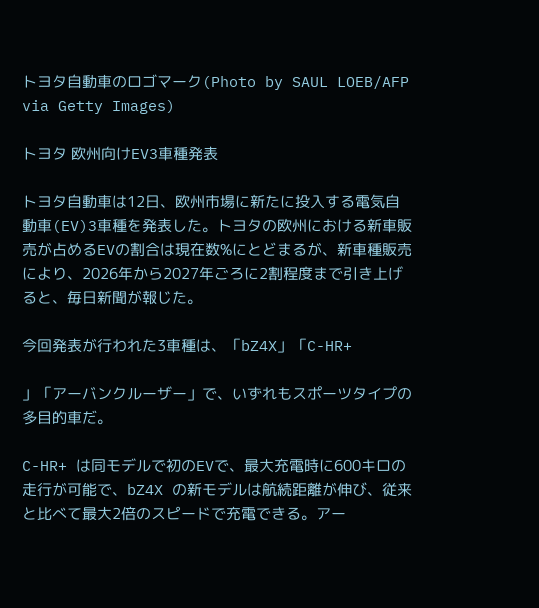トヨタ自動車のロゴマーク(Photo by SAUL LOEB/AFP via Getty Images)

トヨタ 欧州向けEV3車種発表

トヨタ自動車は12日、欧州市場に新たに投入する電気自動車(EV)3車種を発表した。トヨタの欧州における新車販売が占めるEVの割合は現在数%にとどまるが、新車種販売により、2026年から2027年ごろに2割程度まで引き上げると、毎日新聞が報じた。

今回発表が行われた3車種は、「bZ4X」「C-HR+

」「アーバンクルーザー」で、いずれもスポーツタイプの多目的車だ。

C-HR+ は同モデルで初のEVで、最大充電時に600キロの走行が可能で、bZ4X の新モデルは航続距離が伸び、従来と比べて最大2倍のスピードで充電できる。アー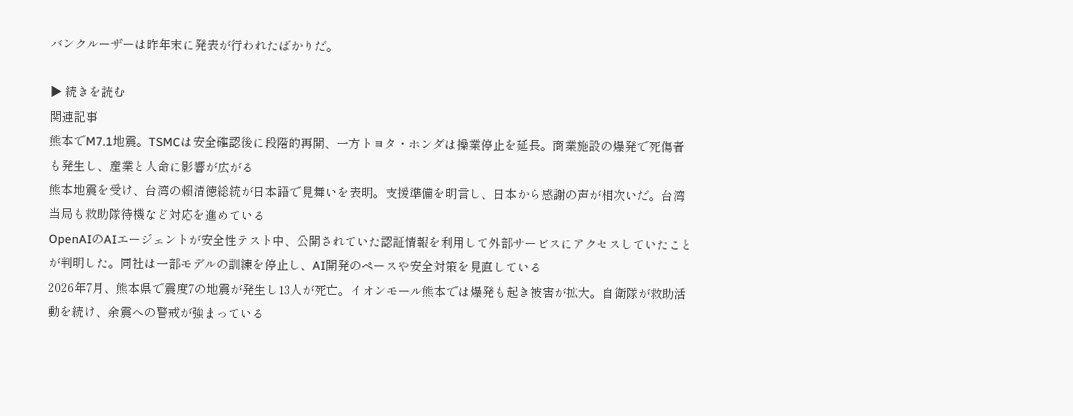バンクルーザーは昨年末に発表が行われたばかりだ。

▶ 続きを読む
関連記事
熊本でM7.1地震。TSMCは安全確認後に段階的再開、一方トヨタ・ホンダは操業停止を延長。商業施設の爆発で死傷者も発生し、産業と人命に影響が広がる
熊本地震を受け、台湾の賴清徳総統が日本語で見舞いを表明。支援準備を明言し、日本から感謝の声が相次いだ。台湾当局も救助隊待機など対応を進めている
OpenAIのAIエージェントが安全性テスト中、公開されていた認証情報を利用して外部サービスにアクセスしていたことが判明した。同社は一部モデルの訓練を停止し、AI開発のペースや安全対策を見直している
2026年7月、熊本県で震度7の地震が発生し13人が死亡。イオンモール熊本では爆発も起き被害が拡大。自衛隊が救助活動を続け、余震への警戒が強まっている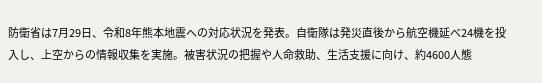防衛省は7月29日、令和8年熊本地震への対応状況を発表。自衛隊は発災直後から航空機延べ24機を投入し、上空からの情報収集を実施。被害状況の把握や人命救助、生活支援に向け、約4600人態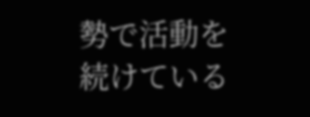勢で活動を続けている